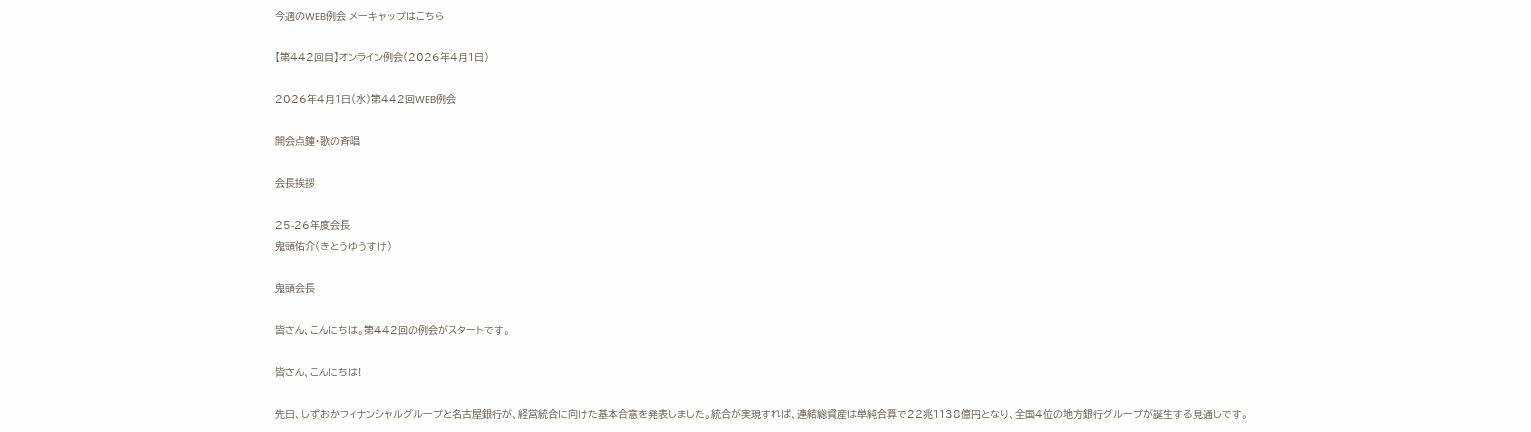今週のWEB例会 メーキャップはこちら

【第442回目】オンライン例会(2026年4月1日)

2026年4月1日(水)第442回WEB例会

開会点鐘・歌の斉唱

会長挨拶

25-26年度会長
鬼頭佑介(きとうゆうすけ)

鬼頭会長

皆さん、こんにちは。第442回の例会がスタートです。

皆さん、こんにちは!

先日、しずおかフィナンシャルグループと名古屋銀行が、経営統合に向けた基本合意を発表しました。統合が実現すれば、連結総資産は単純合算で22兆1138億円となり、全国4位の地方銀行グループが誕生する見通しです。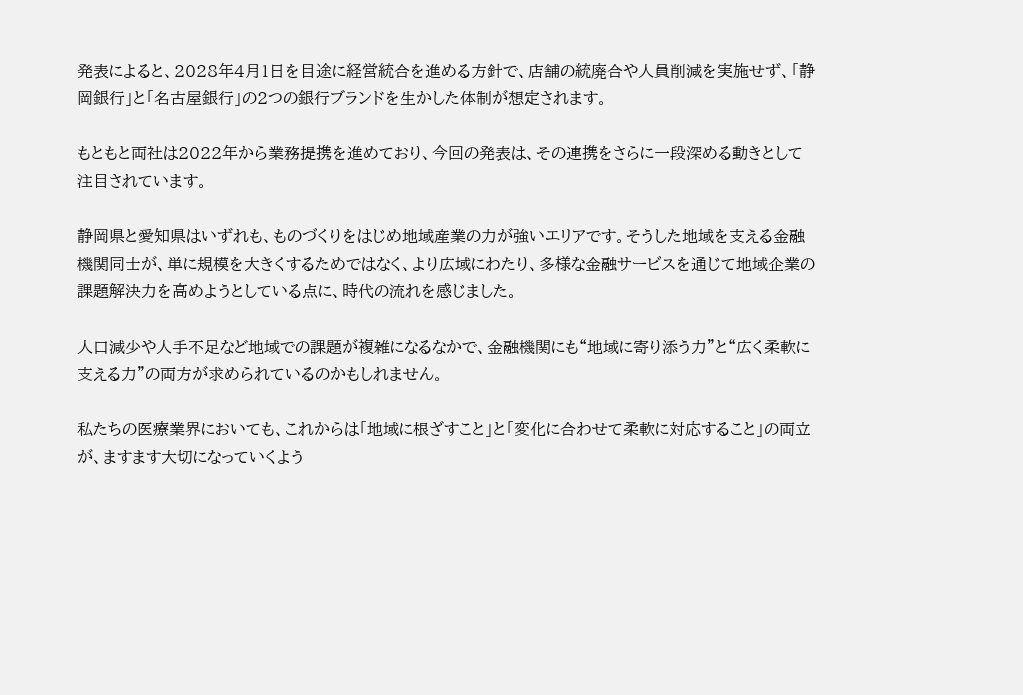発表によると、2028年4月1日を目途に経営統合を進める方針で、店舗の統廃合や人員削減を実施せず、「静岡銀行」と「名古屋銀行」の2つの銀行ブランドを生かした体制が想定されます。

もともと両社は2022年から業務提携を進めており、今回の発表は、その連携をさらに一段深める動きとして注目されています。

静岡県と愛知県はいずれも、ものづくりをはじめ地域産業の力が強いエリアです。そうした地域を支える金融機関同士が、単に規模を大きくするためではなく、より広域にわたり、多様な金融サービスを通じて地域企業の課題解決力を高めようとしている点に、時代の流れを感じました。

人口減少や人手不足など地域での課題が複雑になるなかで、金融機関にも“地域に寄り添う力”と“広く柔軟に支える力”の両方が求められているのかもしれません。

私たちの医療業界においても、これからは「地域に根ざすこと」と「変化に合わせて柔軟に対応すること」の両立が、ますます大切になっていくよう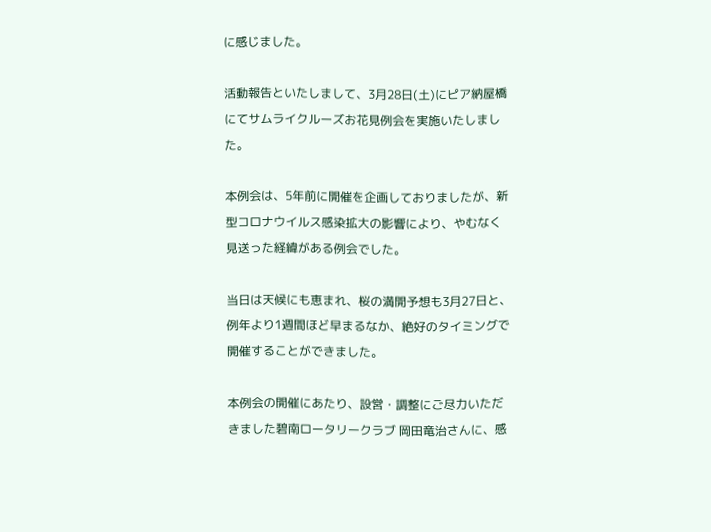に感じました。

活動報告といたしまして、3月28日(土)にピア納屋橋にてサムライクルーズお花見例会を実施いたしました。

本例会は、5年前に開催を企画しておりましたが、新型コロナウイルス感染拡大の影響により、やむなく見送った経緯がある例会でした。

当日は天候にも恵まれ、桜の満開予想も3月27日と、例年より1週間ほど早まるなか、絶好のタイミングで開催することができました。

本例会の開催にあたり、設営・調整にご尽力いただきました碧南ロータリークラブ 岡田竜治さんに、感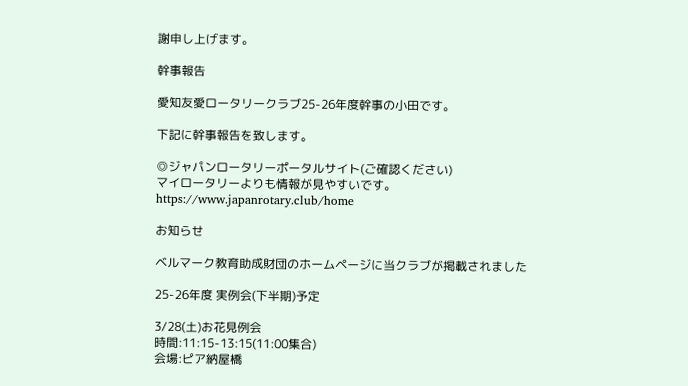謝申し上げます。

幹事報告

愛知友愛ロータリークラブ25-26年度幹事の小田です。

下記に幹事報告を致します。

◎ジャパンロータリーポータルサイト(ご確認ください)
マイロータリーよりも情報が見やすいです。
https://www.japanrotary.club/home

お知らせ

ベルマーク教育助成財団のホームページに当クラブが掲載されました

25-26年度 実例会(下半期)予定

3/28(土)お花見例会
時間:11:15-13:15(11:00集合)
会場:ピア納屋橋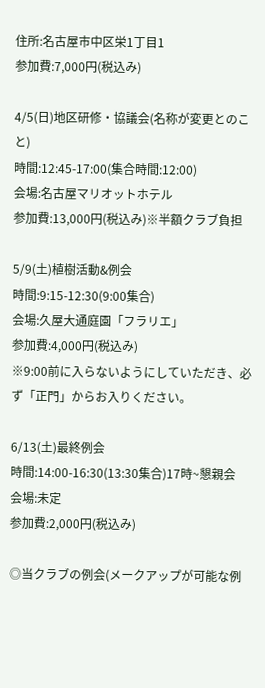住所:名古屋市中区栄1丁目1
参加費:7,000円(税込み)

4/5(日)地区研修・協議会(名称が変更とのこと)
時間:12:45-17:00(集合時間:12:00)
会場:名古屋マリオットホテル
参加費:13,000円(税込み)※半額クラブ負担

5/9(土)植樹活動&例会
時間:9:15-12:30(9:00集合)
会場:久屋大通庭園「フラリエ」
参加費:4,000円(税込み)
※9:00前に入らないようにしていただき、必ず「正門」からお入りください。

6/13(土)最終例会
時間:14:00-16:30(13:30集合)17時~懇親会
会場:未定
参加費:2,000円(税込み)

◎当クラブの例会(メークアップが可能な例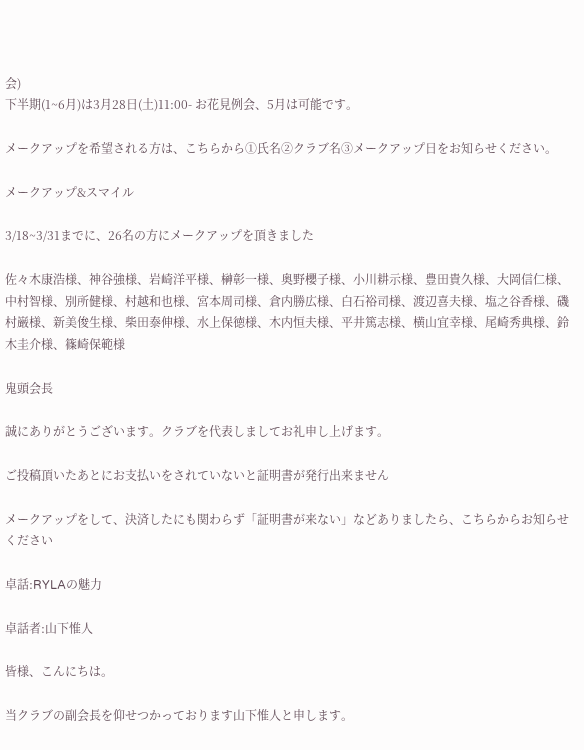会)
下半期(1~6月)は3月28日(土)11:00- お花見例会、5月は可能です。

メークアップを希望される方は、こちらから①氏名②クラブ名➂メークアップ日をお知らせください。

メークアップ&スマイル

3/18~3/31までに、26名の方にメークアップを頂きました

佐々木康浩様、神谷強様、岩崎洋平様、榊彰一様、奥野櫻子様、小川耕示様、豊田貴久様、大岡信仁様、中村智様、別所健様、村越和也様、宮本周司様、倉内勝広様、白石裕司様、渡辺喜夫様、塩之谷香様、磯村巌様、新美俊生様、柴田泰伸様、水上保徳様、木内恒夫様、平井篤志様、横山宜幸様、尾崎秀典様、鈴木圭介様、篠崎保範様

鬼頭会長

誠にありがとうございます。クラブを代表しましてお礼申し上げます。

ご投稿頂いたあとにお支払いをされていないと証明書が発行出来ません

メークアップをして、決済したにも関わらず「証明書が来ない」などありましたら、こちらからお知らせください

卓話:RYLAの魅力

卓話者:山下惟人

皆様、こんにちは。

当クラブの副会長を仰せつかっております山下惟人と申します。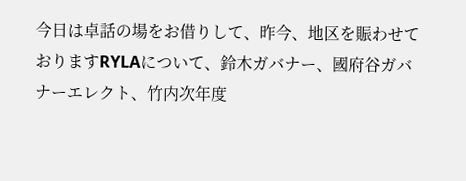今日は卓話の場をお借りして、昨今、地区を賑わせておりますRYLAについて、鈴木ガバナー、國府谷ガバナーエレクト、竹内次年度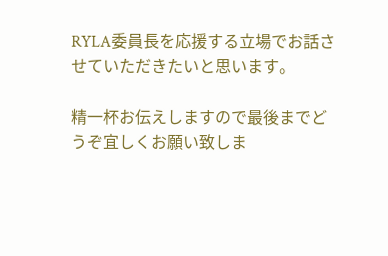RYLA委員長を応援する立場でお話させていただきたいと思います。

精一杯お伝えしますので最後までどうぞ宜しくお願い致しま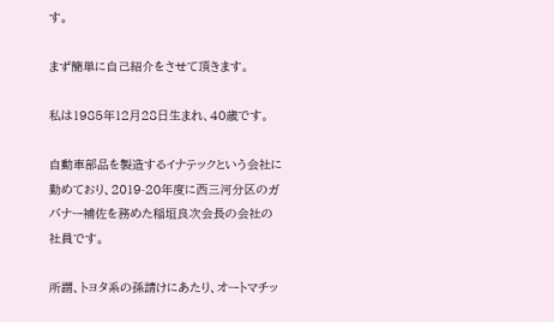す。

まず簡単に自己紹介をさせて頂きます。

私は1985年12月28日生まれ、40歳です。

自動車部品を製造するイナテックという会社に勤めており、2019-20年度に西三河分区のガバナー補佐を務めた稲垣良次会長の会社の社員です。

所謂、トヨタ系の孫請けにあたり、オートマチッ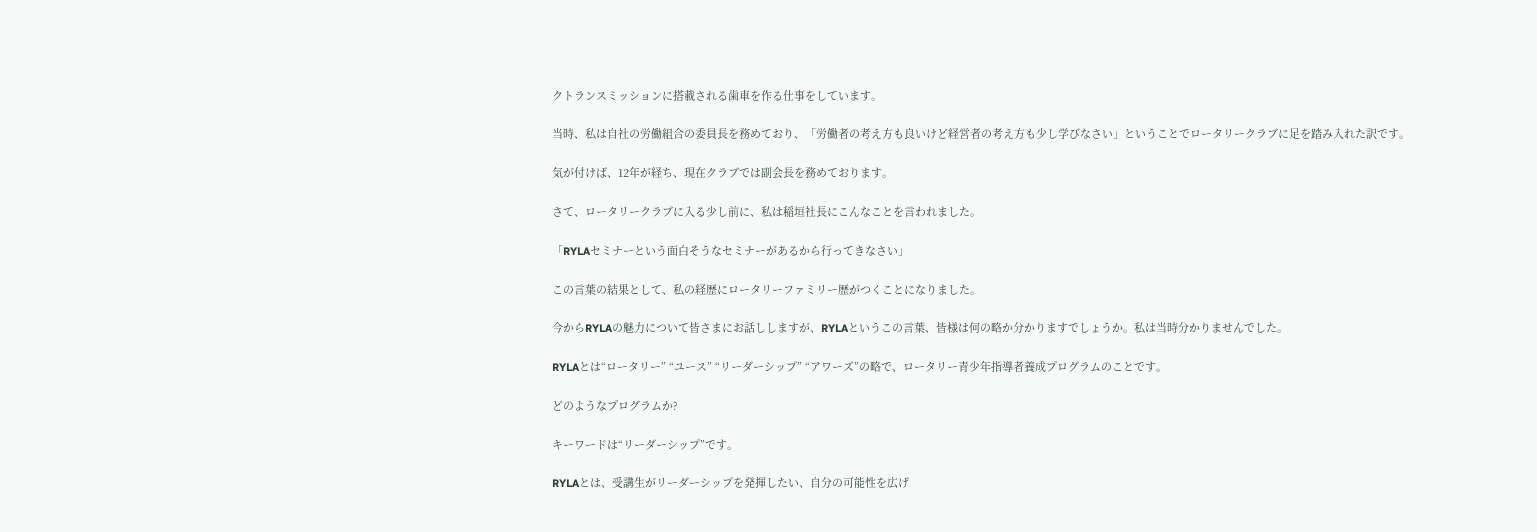クトランスミッションに搭載される歯車を作る仕事をしています。

当時、私は自社の労働組合の委員長を務めており、「労働者の考え方も良いけど経営者の考え方も少し学びなさい」ということでロータリークラブに足を踏み入れた訳です。

気が付けば、12年が経ち、現在クラブでは副会長を務めております。

さて、ロータリークラブに入る少し前に、私は稲垣社長にこんなことを言われました。

「RYLAセミナーという面白そうなセミナーがあるから行ってきなさい」

この言葉の結果として、私の経歴にロータリーファミリー歴がつくことになりました。

今からRYLAの魅力について皆さまにお話ししますが、RYLAというこの言葉、皆様は何の略か分かりますでしょうか。私は当時分かりませんでした。

RYLAとは“ロータリー” “ユース” “リーダーシップ” “アワーズ”の略で、ロータリー青少年指導者養成プログラムのことです。

どのようなプログラムか?

キーワードは“リーダーシップ”です。

RYLAとは、受講生がリーダーシップを発揮したい、自分の可能性を広げ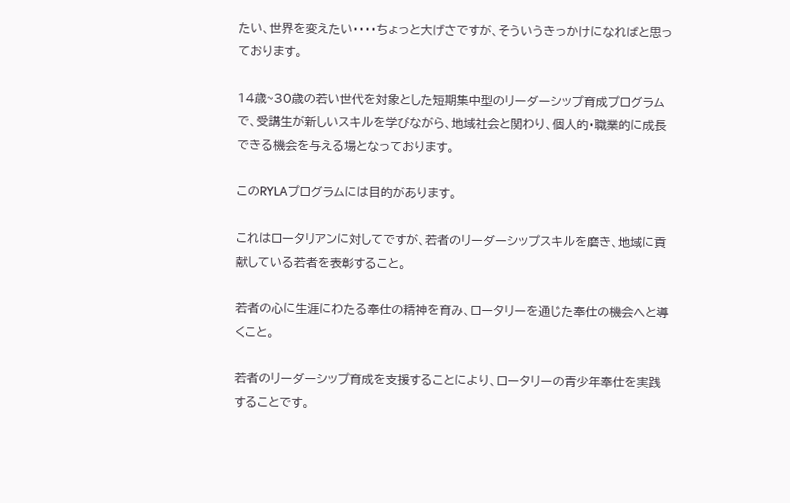たい、世界を変えたい・・・・ちょっと大げさですが、そういうきっかけになればと思っております。

14歳~30歳の若い世代を対象とした短期集中型のリーダーシップ育成プログラムで、受講生が新しいスキルを学びながら、地域社会と関わり、個人的・職業的に成長できる機会を与える場となっております。

このRYLAプログラムには目的があります。

これはロータリアンに対してですが、若者のリーダーシップスキルを磨き、地域に貢献している若者を表彰すること。

若者の心に生涯にわたる奉仕の精神を育み、ロータリーを通じた奉仕の機会へと導くこと。

若者のリーダーシップ育成を支援することにより、ロータリーの青少年奉仕を実践することです。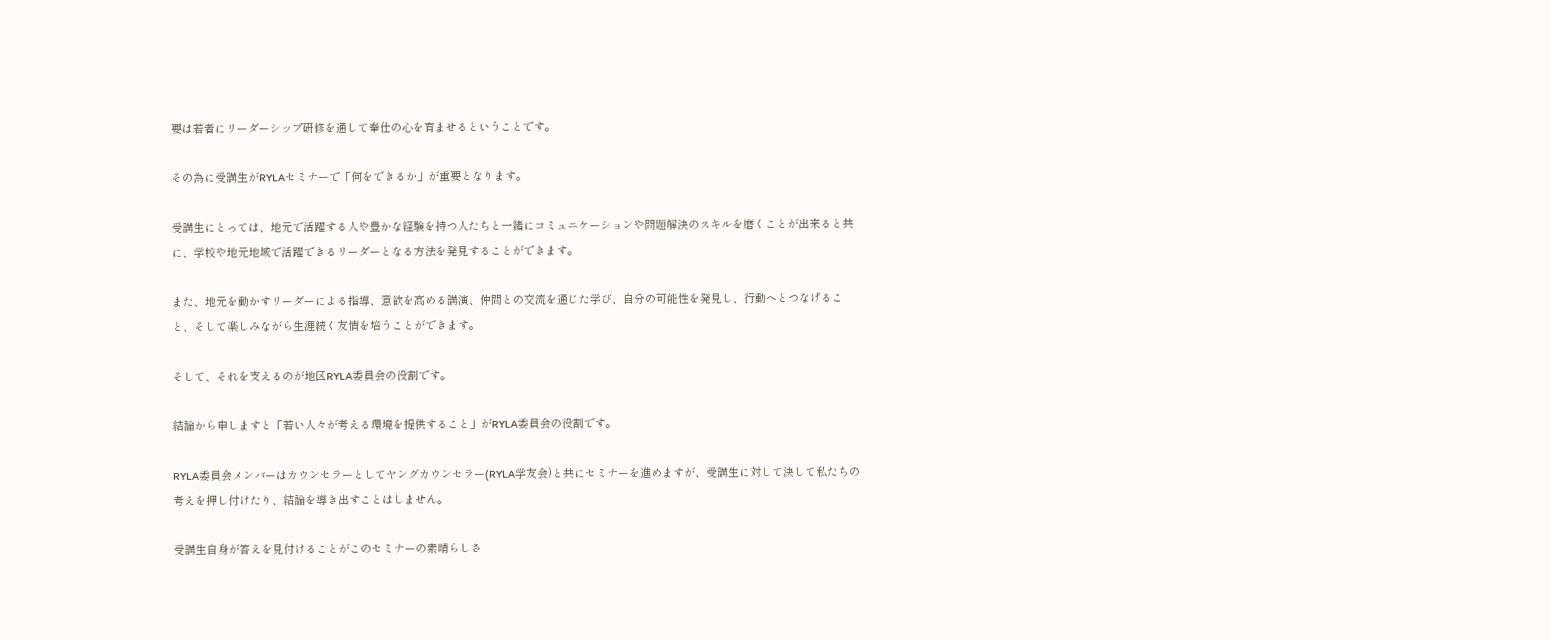要は若者にリーダーシップ研修を通して奉仕の心を育ませるということです。

その為に受講生がRYLAセミナーで「何をできるか」が重要となります。

受講生にとっては、地元で活躍する人や豊かな経験を持つ人たちと一緒にコミュニケーションや問題解決のスキルを磨くことが出来ると共に、学校や地元地域で活躍できるリーダーとなる方法を発見することができます。

また、地元を動かすリーダーによる指導、意欲を高める講演、仲間との交流を通じた学び、自分の可能性を発見し、行動へとつなげること、そして楽しみながら生涯続く友情を培うことができます。

そして、それを支えるのが地区RYLA委員会の役割です。

結論から申しますと「若い人々が考える環境を提供すること」がRYLA委員会の役割です。

RYLA委員会メンバーはカウンセラーとしてヤングカウンセラー(RYLA学友会)と共にセミナーを進めますが、受講生に対して決して私たちの考えを押し付けたり、結論を導き出すことはしません。

受講生自身が答えを見付けることがこのセミナーの素晴らしさ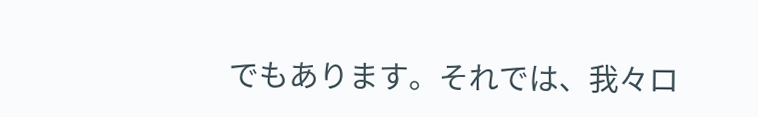でもあります。それでは、我々ロ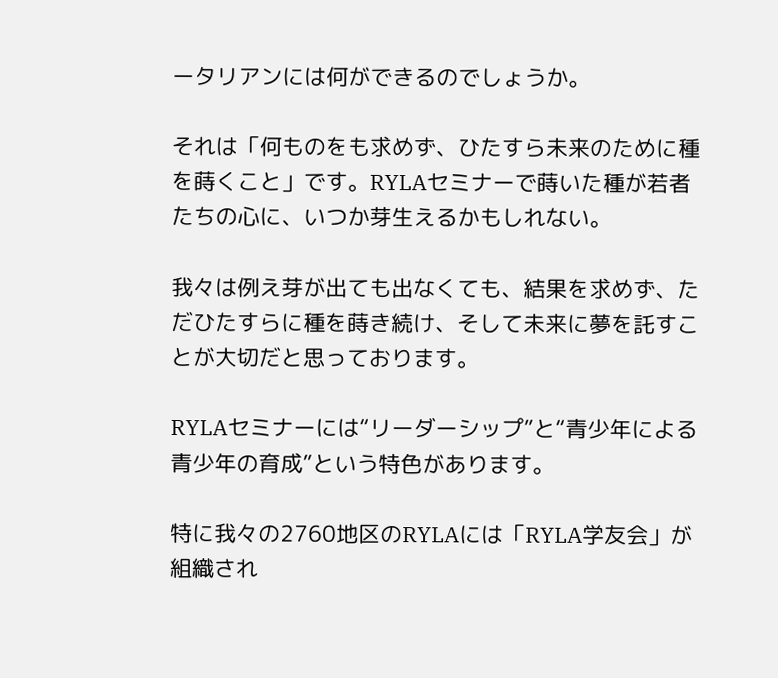ータリアンには何ができるのでしょうか。

それは「何ものをも求めず、ひたすら未来のために種を蒔くこと」です。RYLAセミナーで蒔いた種が若者たちの心に、いつか芽生えるかもしれない。

我々は例え芽が出ても出なくても、結果を求めず、ただひたすらに種を蒔き続け、そして未来に夢を託すことが大切だと思っております。

RYLAセミナーには“リーダーシップ”と“青少年による青少年の育成”という特色があります。

特に我々の2760地区のRYLAには「RYLA学友会」が組織され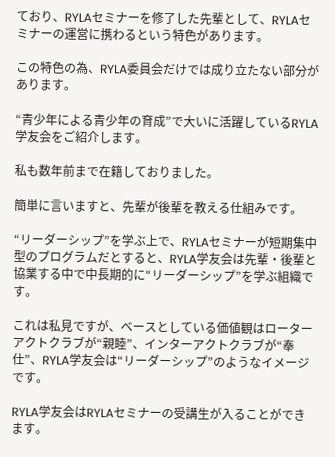ており、RYLAセミナーを修了した先輩として、RYLAセミナーの運営に携わるという特色があります。

この特色の為、RYLA委員会だけでは成り立たない部分があります。

“青少年による青少年の育成”で大いに活躍しているRYLA学友会をご紹介します。

私も数年前まで在籍しておりました。

簡単に言いますと、先輩が後輩を教える仕組みです。

“リーダーシップ”を学ぶ上で、RYLAセミナーが短期集中型のプログラムだとすると、RYLA学友会は先輩・後輩と協業する中で中長期的に“リーダーシップ”を学ぶ組織です。

これは私見ですが、ベースとしている価値観はローターアクトクラブが“親睦”、インターアクトクラブが“奉仕”、RYLA学友会は“リーダーシップ”のようなイメージです。

RYLA学友会はRYLAセミナーの受講生が入ることができます。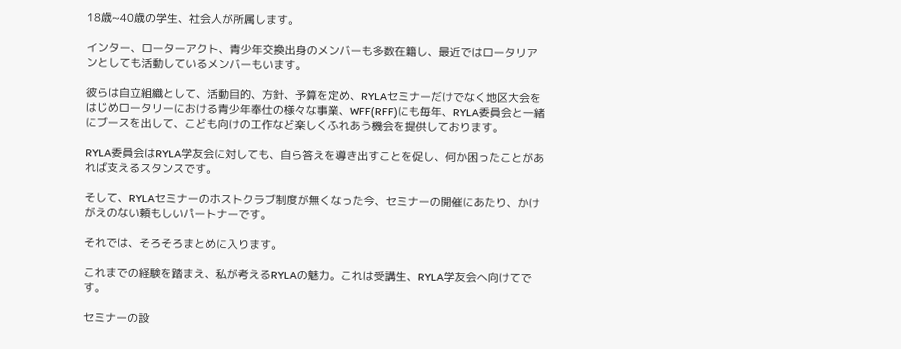18歳~40歳の学生、社会人が所属します。

インター、ローターアクト、青少年交換出身のメンバーも多数在籍し、最近ではロータリアンとしても活動しているメンバーもいます。

彼らは自立組織として、活動目的、方針、予算を定め、RYLAセミナーだけでなく地区大会をはじめロータリーにおける青少年奉仕の様々な事業、WFF(RFF)にも毎年、RYLA委員会と一緒にブースを出して、こども向けの工作など楽しくふれあう機会を提供しております。

RYLA委員会はRYLA学友会に対しても、自ら答えを導き出すことを促し、何か困ったことがあれば支えるスタンスです。

そして、RYLAセミナーのホストクラブ制度が無くなった今、セミナーの開催にあたり、かけがえのない頼もしいパートナーです。

それでは、そろそろまとめに入ります。

これまでの経験を踏まえ、私が考えるRYLAの魅力。これは受講生、RYLA学友会へ向けてです。

セミナーの設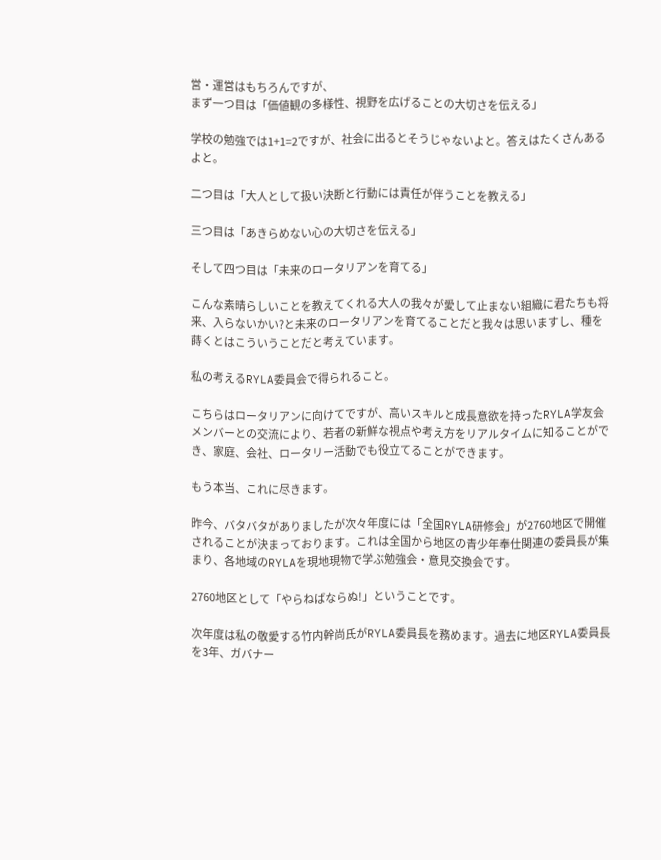営・運営はもちろんですが、
まず一つ目は「価値観の多様性、視野を広げることの大切さを伝える」

学校の勉強では1+1=2ですが、社会に出るとそうじゃないよと。答えはたくさんあるよと。

二つ目は「大人として扱い決断と行動には責任が伴うことを教える」

三つ目は「あきらめない心の大切さを伝える」

そして四つ目は「未来のロータリアンを育てる」

こんな素晴らしいことを教えてくれる大人の我々が愛して止まない組織に君たちも将来、入らないかい?と未来のロータリアンを育てることだと我々は思いますし、種を蒔くとはこういうことだと考えています。

私の考えるRYLA委員会で得られること。

こちらはロータリアンに向けてですが、高いスキルと成長意欲を持ったRYLA学友会メンバーとの交流により、若者の新鮮な視点や考え方をリアルタイムに知ることができ、家庭、会社、ロータリー活動でも役立てることができます。

もう本当、これに尽きます。

昨今、バタバタがありましたが次々年度には「全国RYLA研修会」が2760地区で開催されることが決まっております。これは全国から地区の青少年奉仕関連の委員長が集まり、各地域のRYLAを現地現物で学ぶ勉強会・意見交換会です。

2760地区として「やらねばならぬ!」ということです。

次年度は私の敬愛する竹内幹尚氏がRYLA委員長を務めます。過去に地区RYLA委員長を3年、ガバナー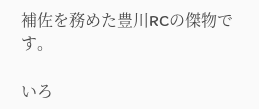補佐を務めた豊川RCの傑物です。

いろ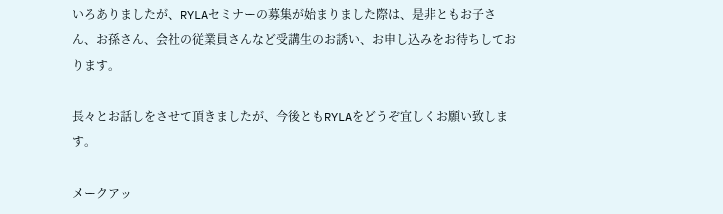いろありましたが、RYLAセミナーの募集が始まりました際は、是非ともお子さん、お孫さん、会社の従業員さんなど受講生のお誘い、お申し込みをお待ちしております。

長々とお話しをさせて頂きましたが、今後ともRYLAをどうぞ宜しくお願い致します。

メークアッ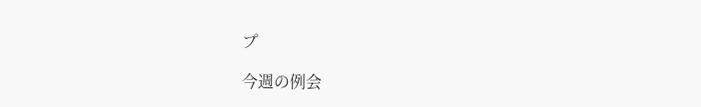プ

今週の例会